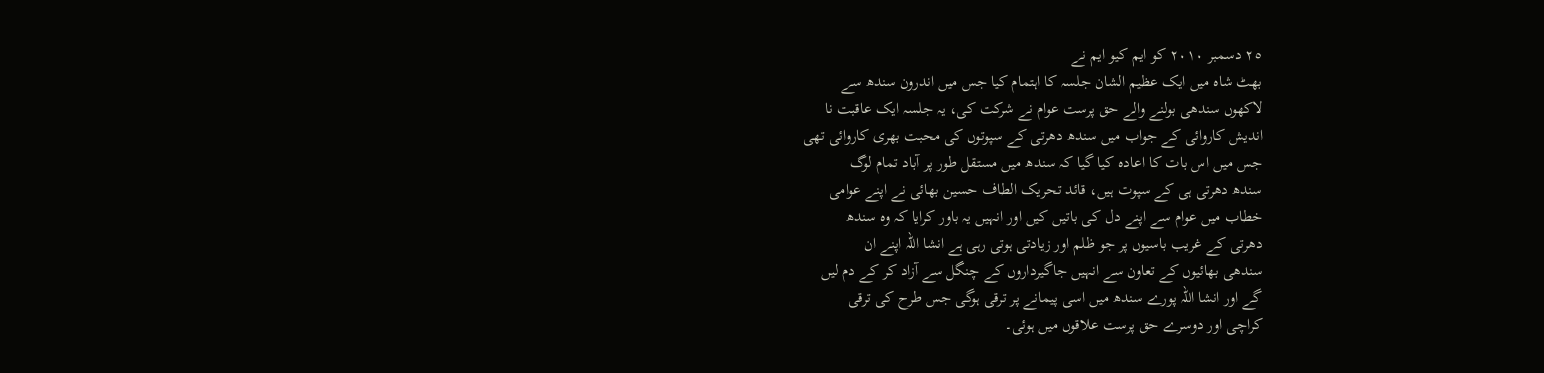٢٥ دسمبر ٢٠١٠ کو ایم کیو ایم نے
بھٹ شاہ میں ایک عظیم الشان جلسہ کا اہتمام کیا جس میں اندرون سندھ سے
لاکھوں سندھی بولنے والے حق پرست عوام نے شرکت کی، یہ جلسہ ایک عاقبت نا
اندیش کاروائی کے جواب میں سندھ دھرتی کے سپوتوں کی محبت بھری کاروائی تھی
جس میں اس بات کا اعادہ کیا گیا کہ سندھ میں مستقل طور پر آباد تمام لوگ
سندھ دھرتی ہی کے سپوت ہیں، قائد تحریک الطاف حسین بھائی نے اپنے عوامی
خطاب میں عوام سے اپنے دل کی باتیں کیں اور انہیں یہ باور کرایا کہ وہ سندھ
دھرتی کے غریب باسیوں پر جو ظلم اور زیادتی ہوتی رہی ہے انشا اللہ اپنے ان
سندھی بھائیوں کے تعاون سے انہیں جاگیرداروں کے چنگل سے آزاد کر کے دم لیں
گے اور انشا اللہ پورے سندھ میں اسی پیمانے پر ترقی ہوگی جس طرح کی ترقی
کراچی اور دوسرے حق پرست علاقوں میں ہوئی۔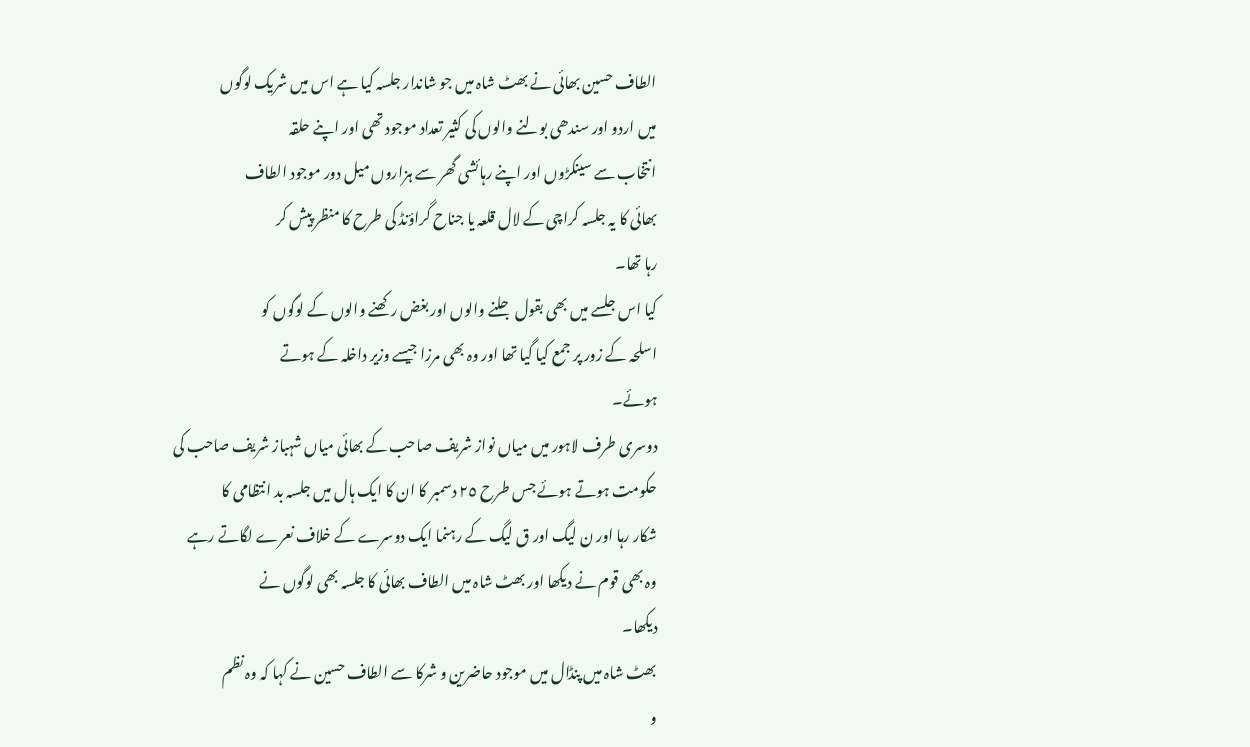الطاف حسین بھائی نے بھٹ شاہ میں جو شاندار جلسہ کیا ہے اس میں شریک لوگوں
میں اردو اور سندھی بولنے والوں کی کثیر تعداد موجود تھی اور اپنے حلقہ
انتخاب سے سینکڑوں اور اپنے رہائشی گھر سے ہزاروں میل دور موجود الطاف
بھائی کا یہ جلسہ کراچی کے لال قلعہ یا جناح گراؤنڈ کی طرح کا منظر پیش کر
رہا تھا۔
کیا اس جلسے میں بھی بقول جلنے والوں اور بغض رکھنے والوں کے لوگوں کو
اسلحہ کے زور پر جمع کیا گیا تھا اور وہ بھی مرزا جیسے وزیر داخلہ کے ہوتے
ہوئے۔
دوسری طرف لاہور میں میاں نواز شریف صاحب کے بھائی میاں شہباز شریف صاحب کی
حکومت ہوتے ہوئے جس طرح ٢٥ دسمبر کا ان کا ایک ہال میں جلسہ بد انتظامی کا
شکار رہا اور ن لیگ اور ق لیگ کے رہنما ایک دوسرے کے خلاف نعرے لگاتے رہے
وہ بھی قوم نے دیکھا اور بھٹ شاہ میں الطاف بھائی کا جلسہ بھی لوگوں نے
دیکھا۔
بھٹ شاہ میں پنڈال میں موجود حاضرین و شرکا سے الطاف حسین نے کہا کہ وہ نظم
و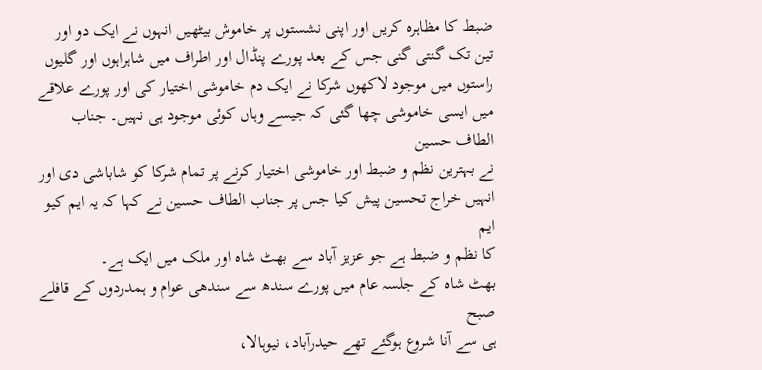ضبط کا مظاہرہ کریں اور اپنی نشستوں پر خاموش بیٹھیں انہوں نے ایک دو اور
تین تک گنتی گنی جس کے بعد پورے پنڈال اور اطراف میں شاہراہوں اور گلیوں
راستوں میں موجود لاکھوں شرکا نے ایک دم خاموشی اختیار کی اور پورے علاقے
میں ایسی خاموشی چھا گئی کہ جیسے وہاں کوئی موجود ہی نہیں۔ جناب الطاف حسین
نے بہترین نظم و ضبط اور خاموشی اختیار کرنے پر تمام شرکا کو شاباشی دی اور
انہیں خراج تحسین پیش کیا جس پر جناب الطاف حسین نے کہا کہ یہ ایم کیو ایم
کا نظم و ضبط ہے جو عزیز آباد سے بھٹ شاہ اور ملک میں ایک ہے۔
بھٹ شاہ کے جلسہ عام میں پورے سندھ سے سندھی عوام و ہمدردوں کے قافلے صبح
ہی سے آنا شروع ہوگئے تھے حیدرآباد، نیوہالا،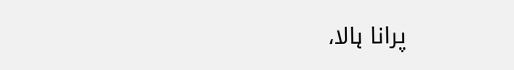پرانا ہالا،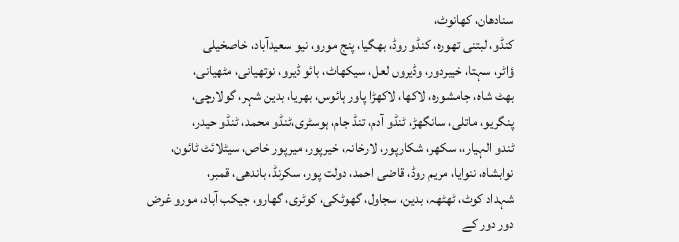سنادھان، کھانوٹ،
کنڈو، لبتنی تھورہ، کنڈو روڈ، بھگیا، پنج مورو، نیو سعیدآباد، خاصخیلی
ؤاٹر، سہتا، خیبردور، وڈیروں لعل، سیکھاٹ، بائو ڈیرو، نوتھیانی، مٹھیانی،
بھٹ شاہ، جامشورہ، لاکھا، لاکھڑا پاور ہائوس، بھریا، بدین شہر، گولارچی،
پنگریو، ماتلی، سانگھڑ، ٹنڈو آدم، تنڈ جام، ہوسٹری،ٹنڈو محمد، ٹنڈو حیدر،
ٹندو الہیار،، سکھر، شکارپور، لارخانہ، خیرپور، میرپور خاص، سیٹلائٹ ٹائون،
نوابشاہ، ننوایا، مریم روڈ، قاضی احمد، دولت پور، سکرنڈ، باندھی، قمبر،
شہداد کوٹ، ٹھٹھہ، بدین، سجاول، گھوٹکی، کوٹری، گھارو، جیکب آباد، مورو غرض
دور دور کے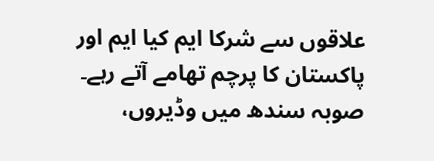علاقوں سے شرکا ایم کیا ایم اور پاکستان کا پرچم تھامے آتے رہے۔
صوبہ سندھ میں وڈیروں،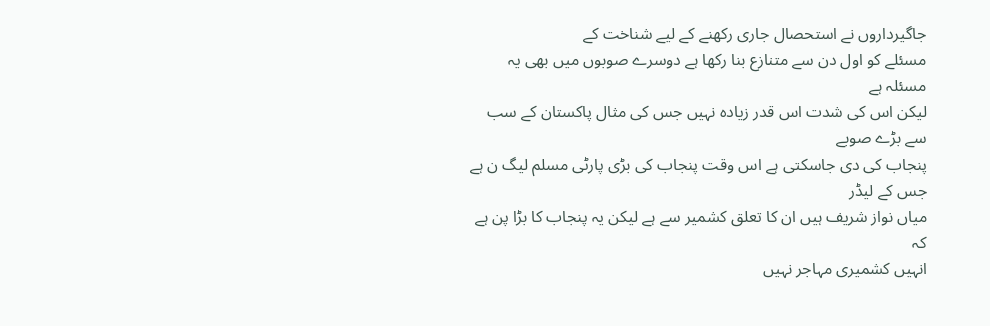جاگیرداروں نے استحصال جاری رکھنے کے لیے شناخت کے
مسئلے کو اول دن سے متنازع بنا رکھا ہے دوسرے صوبوں میں بھی یہ مسئلہ ہے
لیکن اس کی شدت اس قدر زیادہ نہیں جس کی مثال پاکستان کے سب سے بڑے صوبے
پنجاب کی دی جاسکتی ہے اس وقت پنجاب کی بڑی پارٹی مسلم لیگ ن ہے جس کے لیڈر
میاں نواز شریف ہیں ان کا تعلق کشمیر سے ہے لیکن یہ پنجاب کا بڑا پن ہے کہ
انہیں کشمیری مہاجر نہیں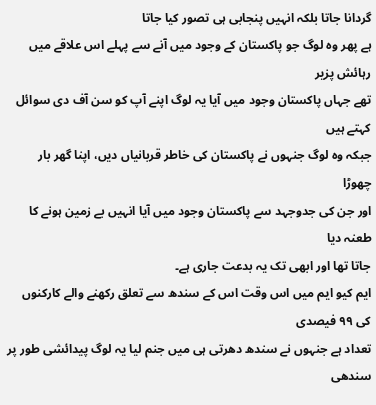گردانا جاتا بلکہ انہیں پنجابی ہی تصور کیا جاتا
ہے پھر وہ لوگ جو پاکستان کے وجود میں آنے سے پہلے اس علاقے میں رہائش پزیر
تھے جہاں پاکستان وجود میں آیا یہ لوگ اپنے آپ کو سن آف دی سوائل کہتے ہیں
جبکہ وہ لوگ جنہوں نے پاکستان کی خاطر قربانیاں دیں، اپنا گھر بار چھوڑا
اور جن کی جدوجہد سے پاکستان وجود میں آیا انہیں بے زمین ہونے کا طعنہ دیا
جاتا تھا اور ابھی تک یہ بدعت جاری ہے۔
ایم کیو ایم میں اس وقت اس کے سندھ سے تعلق رکھنے والے کارکنوں کی ٩٩ فیصدی
تعداد ہے جنہوں نے سندھ دھرتی ہی میں جنم لیا یہ لوگ پیدائشی طور پر سندھی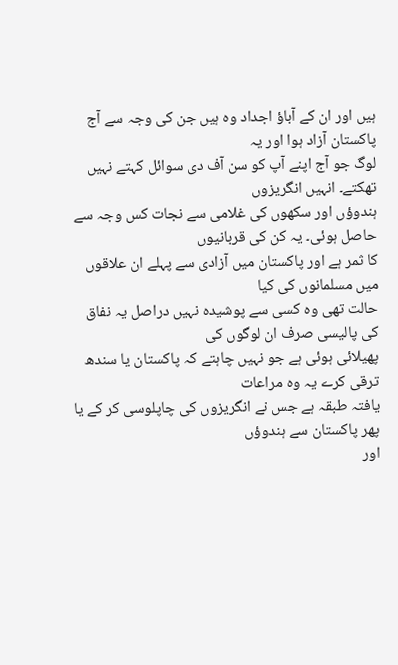ہیں اور ان کے آباؤ اجداد وہ ہیں جن کی وجہ سے آج پاکستان آزاد ہوا اور یہ
لوگ جو آج اپنے آپ کو سن آف دی سوائل کہتے نہیں تھکتے۔ انہیں انگریزوں
ہندوؤں اور سکھوں کی غلامی سے نجات کس وجہ سے حاصل ہوئی۔ یہ کن کی قربانیوں
کا ثمر ہے اور پاکستان میں آزادی سے پہلے ان علاقوں میں مسلمانوں کی کیا
حالت تھی وہ کسی سے پوشیدہ نہیں دراصل یہ نفاق کی پالیسی صرف ان لوگوں کی
پھیلائی ہوئی ہے جو نہیں چاہتے کہ پاکستان یا سندھ ترقی کرے یہ وہ مراعات
یافتہ طبقہ ہے جس نے انگریزوں کی چاپلوسی کر کے یا پھر پاکستان سے ہندوؤں
اور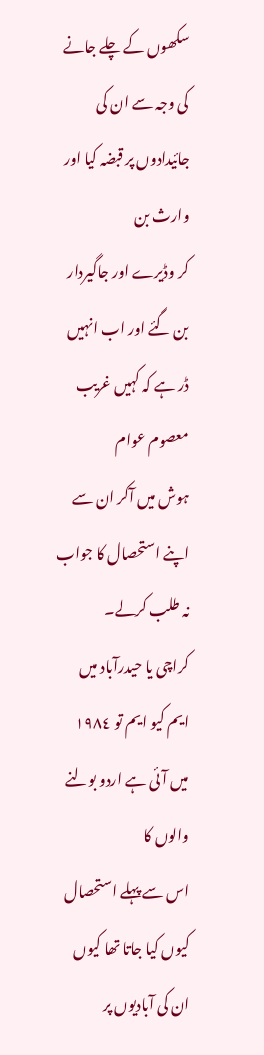سکھوں کے چلے جانے کی وجہ سے ان کی جائیدادوں پر قبضہ کیا اور وارث بن
کر وڈیرے اور جاگیردار بن گئے اور اب انہیں ڈر ہے کہ کہیں غریب معصوم عوام
ہوش میں آکر ان سے اپنے استحصال کا جواب نہ طلب کرلے۔
کراچی یا حیدرآباد میں ایم کیو ایم تو ١٩٨٤ میں آئی ہے اردو بولنے والوں کا
اس سے پہلے استحصال کیوں کیا جاتا تھا کیوں ان کی آبادیوں پر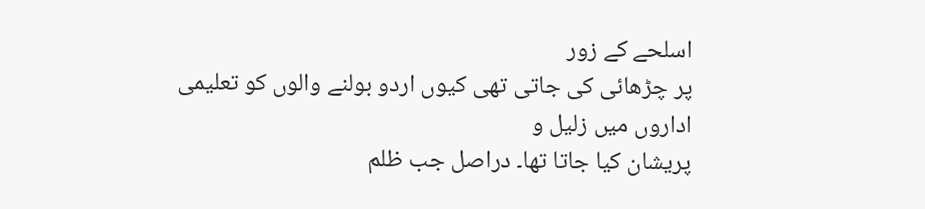اسلحے کے زور
پر چڑھائی کی جاتی تھی کیوں اردو بولنے والوں کو تعلیمی اداروں میں زلیل و
پریشان کیا جاتا تھا۔ دراصل جب ظلم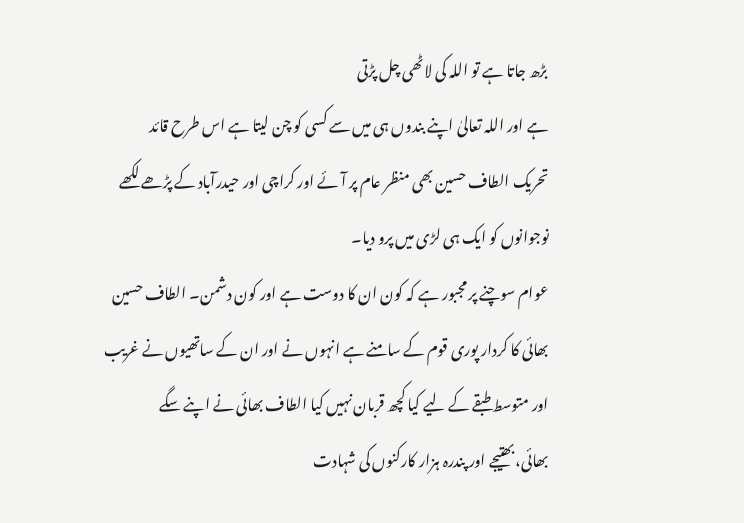بڑھ جاتا ہے تو اللہ کی لاٹھی چل پڑتی
ہے اور اللہ تعالیٰ اپنے بندوں ہی میں سے کسی کو چن لیتا ہے اس طرح قائد
تحریک الطاف حسین بھی منظر عام پر آئے اور کراچی اور حیدرآباد کے پڑھے لکھے
نوجوانوں کو ایک ہی لڑی میں پرو دیا۔
عوام سوچنے پر مجبور ہے کہ کون ان کا دوست ہے اور کون دشمن۔ الطاف حسین
بھائی کا کردار پوری قوم کے سامنے ہے انہوں نے اور ان کے ساتھیوں نے غریب
اور متوسط طبقے کے لیے کیا کچھ قربان نہیں کیا الطاف بھائی نے اپنے سگے
بھائی، بھتیجے اور پندرہ ہزار کارکنوں کی شہادت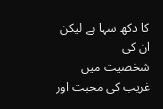کا دکھ سہا ہے لیکن ان کی
شخصیت میں غریب کی محبت اور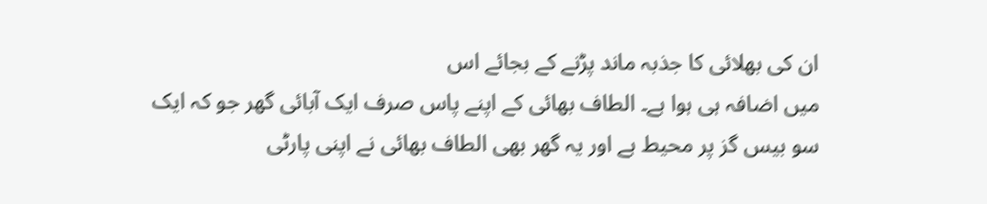ان کی بھلائی کا جذبہ ماند پڑنے کے بجائے اس
میں اضافہ ہی ہوا ہے۔ الطاف بھائی کے اپنے پاس صرف ایک آبائی گھر جو کہ ایک
سو بیس گز پر محیط ہے اور یہ گھر بھی الطاف بھائی نے اپنی پارٹی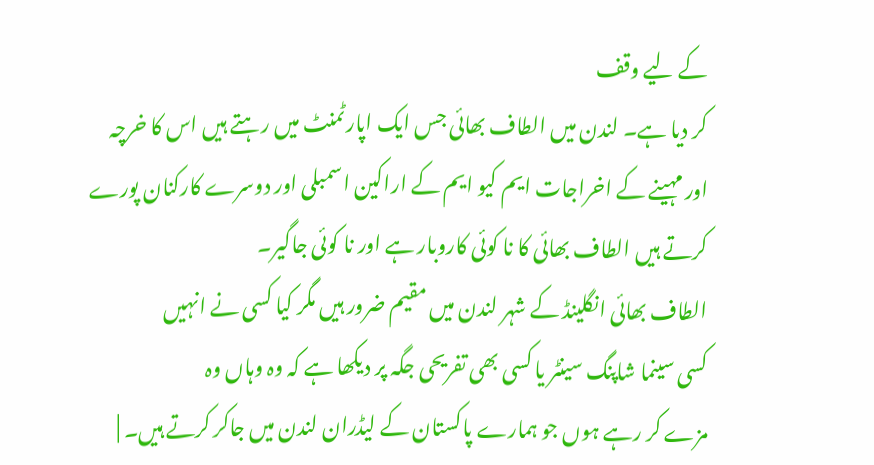کے لیے وقف
کر دیا ہے۔ لندن میں الطاف بھائی جس ایک اپارٹمنٹ میں رہتے ہیں اس کا خرچہ
اور مہینے کے اخراجات ایم کیو ایم کے اراکین اسمبلی اور دوسرے کارکنان پورے
کرتے ہیں الطاف بھائی کا نا کوئی کاروبار ہے اور نا کوئی جاگیر۔
الطاف بھائی انگلینڈ کے شہر لندن میں مقیم ضرور ہیں مگر کیا کسی نے انہیں
کسی سینما شاپنگ سینٹر یا کسی بھی تفریحی جگہ پر دیکھا ہے کہ وہ وہاں وہ
مزے کر رہے ہوں جو ہمارے پاکستان کے لیڈران لندن میں جاکر کرتے ہیں۔ |